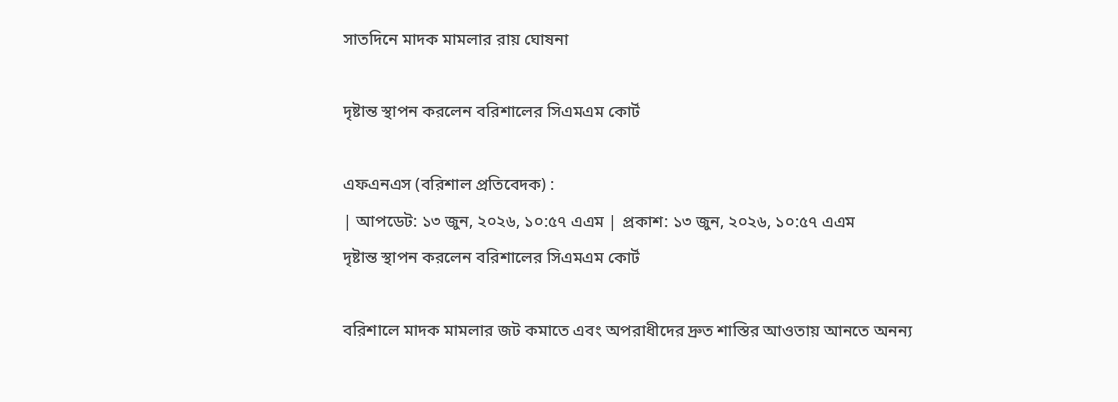সাতদিনে মাদক মামলার রায় ঘোষনা

দৃষ্টান্ত স্থাপন করলেন বরিশালের সিএমএম কোর্ট

এফএনএস (বরিশাল প্রতিবেদক) :
| আপডেট: ১৩ জুন, ২০২৬, ১০:৫৭ এএম | প্রকাশ: ১৩ জুন, ২০২৬, ১০:৫৭ এএম
দৃষ্টান্ত স্থাপন করলেন বরিশালের সিএমএম কোর্ট

বরিশালে মাদক মামলার জট কমাতে এবং অপরাধীদের দ্রুত শাস্তির আওতায় আনতে অনন্য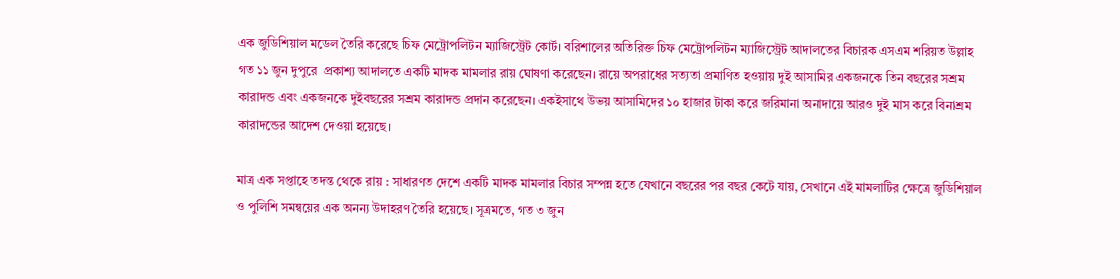এক জুডিশিয়াল মডেল তৈরি করেছে চিফ মেট্রোপলিটন ম্যাজিস্ট্রেট কোর্ট। বরিশালের অতিরিক্ত চিফ মেট্রোপলিটন ম্যাজিস্ট্রেট আদালতের বিচারক এসএম শরিয়ত উল্লাহ গত ১১ জুন দুপুরে  প্রকাশ্য আদালতে একটি মাদক মামলার রায় ঘোষণা করেছেন। রায়ে অপরাধের সত্যতা প্রমাণিত হওয়ায় দুই আসামির একজনকে তিন বছরের সশ্রম কারাদন্ড এবং একজনকে দুইবছরের সশ্রম কারাদন্ড প্রদান করেছেন। একইসাথে উভয় আসামিদের ১০ হাজার টাকা করে জরিমানা অনাদায়ে আরও দুই মাস করে বিনাশ্রম কারাদন্ডের আদেশ দেওয়া হয়েছে।

মাত্র এক সপ্তাহে তদন্ত থেকে রায় : সাধারণত দেশে একটি মাদক মামলার বিচার সম্পন্ন হতে যেখানে বছরের পর বছর কেটে যায়, সেখানে এই মামলাটির ক্ষেত্রে জুডিশিয়াল ও পুলিশি সমন্বয়ের এক অনন্য উদাহরণ তৈরি হয়েছে। সূত্রমতে, গত ৩ জুন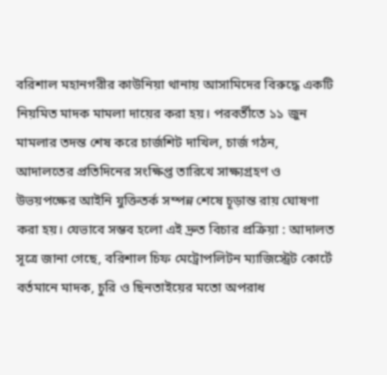বরিশাল মহানগরীর কাউনিয়া থানায় আসামিদের বিরুদ্ধে একটি নিয়মিত মাদক মামলা দায়ের করা হয়। পরবর্তীতে ১১ জুন মামলার তদন্ত শেষ করে চার্জশিট দাখিল, চার্জ গঠন, আদালতের প্রতিদিনের সংক্ষিপ্ত তারিখে সাক্ষ্যগ্রহণ ও উভয়পক্ষের আইনি যুক্তিতর্ক সম্পন্ন শেষে চূড়ান্ত রায় ঘোষণা করা হয়। যেভাবে সম্ভব হলো এই দ্রুত বিচার প্রক্রিয়া : আদালত সূত্রে জানা গেছে, বরিশাল চিফ মেট্রোপলিটন ম্যাজিস্ট্রেট কোর্টে বর্তমানে মাদক, চুরি ও ছিনতাইয়ের মতো অপরাধ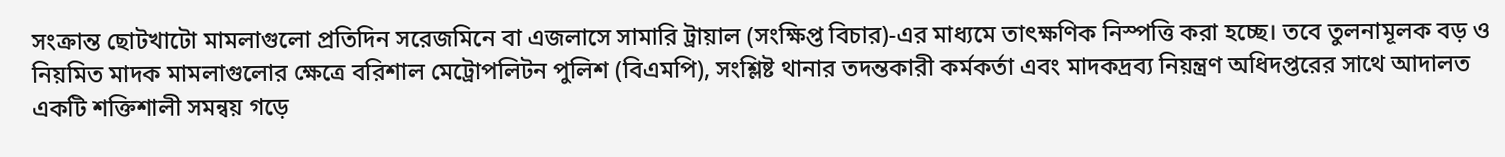সংক্রান্ত ছোটখাটো মামলাগুলো প্রতিদিন সরেজমিনে বা এজলাসে সামারি ট্রায়াল (সংক্ষিপ্ত বিচার)-এর মাধ্যমে তাৎক্ষণিক নিস্পত্তি করা হচ্ছে। তবে তুলনামূলক বড় ও নিয়মিত মাদক মামলাগুলোর ক্ষেত্রে বরিশাল মেট্রোপলিটন পুলিশ (বিএমপি), সংশ্লিষ্ট থানার তদন্তকারী কর্মকর্তা এবং মাদকদ্রব্য নিয়ন্ত্রণ অধিদপ্তরের সাথে আদালত একটি শক্তিশালী সমন্বয় গড়ে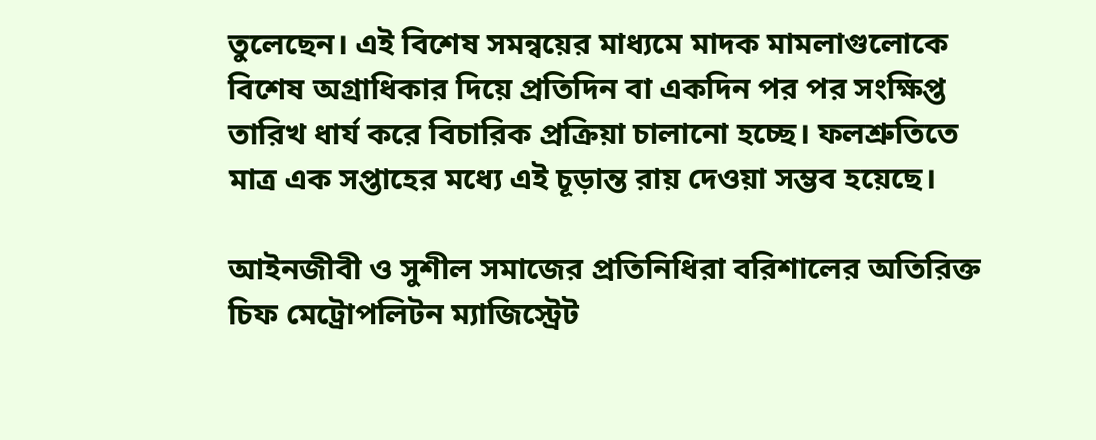তুলেছেন। এই বিশেষ সমন্বয়ের মাধ্যমে মাদক মামলাগুলোকে বিশেষ অগ্রাধিকার দিয়ে প্রতিদিন বা একদিন পর পর সংক্ষিপ্ত তারিখ ধার্য করে বিচারিক প্রক্রিয়া চালানো হচ্ছে। ফলশ্রুতিতে মাত্র এক সপ্তাহের মধ্যে এই চূড়ান্ত রায় দেওয়া সম্ভব হয়েছে।

আইনজীবী ও সুশীল সমাজের প্রতিনিধিরা বরিশালের অতিরিক্ত চিফ মেট্রোপলিটন ম্যাজিস্ট্রেট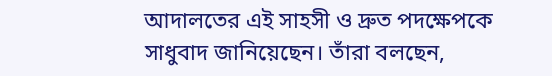আদালতের এই সাহসী ও দ্রুত পদক্ষেপকে সাধুবাদ জানিয়েছেন। তাঁরা বলছেন,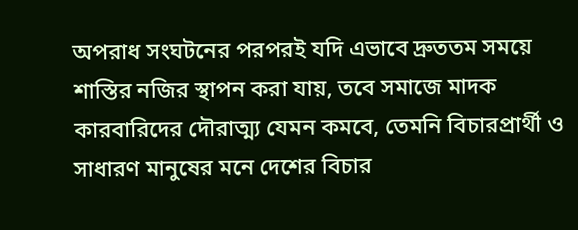অপরাধ সংঘটনের পরপরই যদি এভাবে দ্রুততম সময়ে শাস্তির নজির স্থাপন করা যায়, তবে সমাজে মাদক কারবারিদের দৌরাত্ম্য যেমন কমবে, তেমনি বিচারপ্রার্থী ও সাধারণ মানুষের মনে দেশের বিচার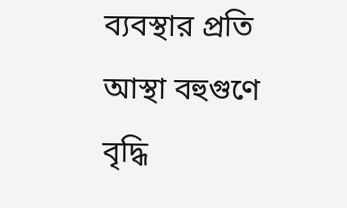ব্যবস্থার প্রতি আস্থা বহুগুণে বৃদ্ধি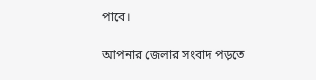পাবে।

আপনার জেলার সংবাদ পড়তে